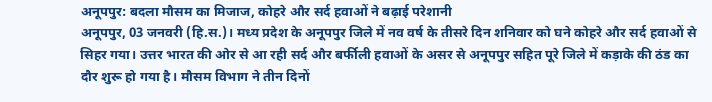अनूपपुर: बदला मौसम का मिजाज, कोहरे और सर्द हवाओं ने बढ़ाई परेशानी
अनूपपुर, 03 जनवरी (हि.स.)। मध्य प्रदेश के अनूपपुर जिले में नव वर्ष के तीसरे दिन शनिवार को घने कोहरे और सर्द हवाओं से सिहर गया। उत्तर भारत की ओर से आ रही सर्द और बर्फीली हवाओं के असर से अनूपपुर सहित पूरे जिले में कड़ाके की ठंड का दौर शुरू हो गया है। मौसम विभाग ने तीन दिनों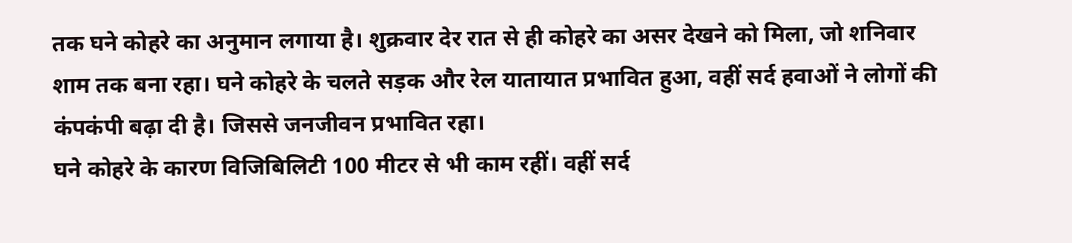तक घने कोहरे का अनुमान लगाया है। शुक्रवार देर रात से ही कोहरे का असर देखने को मिला, जो शनिवार शाम तक बना रहा। घने कोहरे के चलते सड़क और रेल यातायात प्रभावित हुआ, वहीं सर्द हवाओं ने लोगों की कंपकंपी बढ़ा दी है। जिससे जनजीवन प्रभावित रहा।
घने कोहरे के कारण विजिबिलिटी 100 मीटर से भी काम रहीं। वहीं सर्द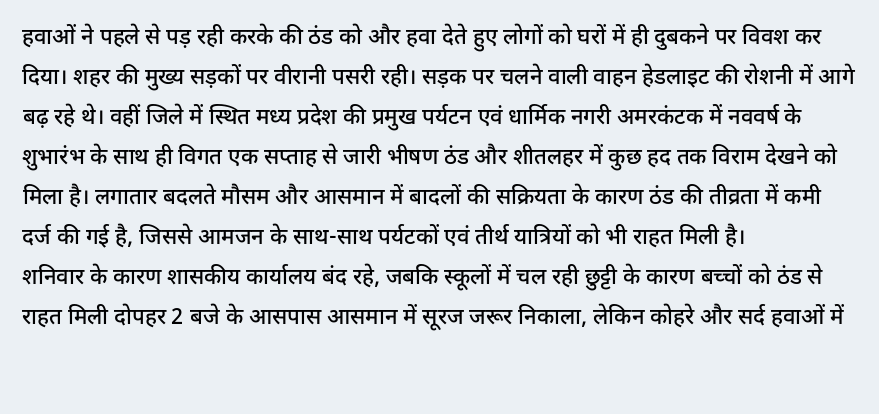हवाओं ने पहले से पड़ रही करके की ठंड को और हवा देते हुए लोगों को घरों में ही दुबकने पर विवश कर दिया। शहर की मुख्य सड़कों पर वीरानी पसरी रही। सड़क पर चलने वाली वाहन हेडलाइट की रोशनी में आगे बढ़ रहे थे। वहीं जिले में स्थित मध्य प्रदेश की प्रमुख पर्यटन एवं धार्मिक नगरी अमरकंटक में नववर्ष के शुभारंभ के साथ ही विगत एक सप्ताह से जारी भीषण ठंड और शीतलहर में कुछ हद तक विराम देखने को मिला है। लगातार बदलते मौसम और आसमान में बादलों की सक्रियता के कारण ठंड की तीव्रता में कमी दर्ज की गई है, जिससे आमजन के साथ-साथ पर्यटकों एवं तीर्थ यात्रियों को भी राहत मिली है।
शनिवार के कारण शासकीय कार्यालय बंद रहे, जबकि स्कूलों में चल रही छुट्टी के कारण बच्चों को ठंड से राहत मिली दोपहर 2 बजे के आसपास आसमान में सूरज जरूर निकाला, लेकिन कोहरे और सर्द हवाओं में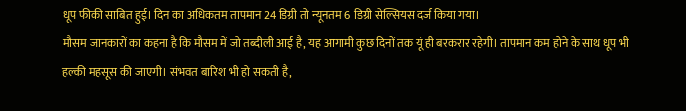धूप फीकी साबित हुई। दिन का अधिकतम तापमान 24 डिग्री तो न्यूनतम 6 डिग्री सेल्सियस दर्ज किया गया।
मौसम जानकारों का कहना है कि मौसम में जो तब्दीली आई है, यह आगामी कुछ दिनों तक यूं ही बरकरार रहेगी। तापमान कम होने के साथ धूप भी हल्की महसूस की जाएगी। संभवत बारिश भी हो सकती है,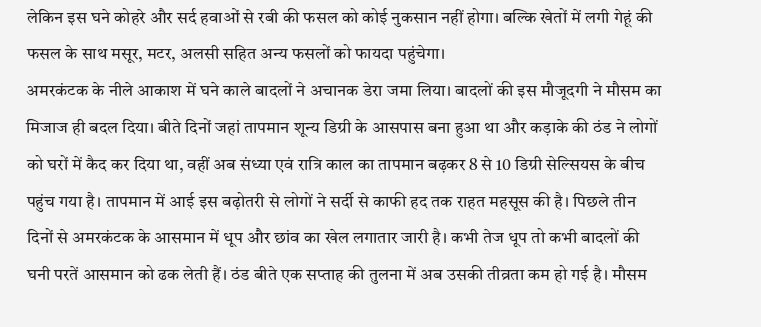लेकिन इस घने कोहरे और सर्द हवाओं से रबी की फसल को कोई नुकसान नहीं होगा। बल्कि खेतों में लगी गेहूं की फसल के साथ मसूर, मटर, अलसी सहित अन्य फसलों को फायदा पहुंचेगा।
अमरकंटक के नीले आकाश में घने काले बादलों ने अचानक डेरा जमा लिया। बादलों की इस मौजूदगी ने मौसम का मिजाज ही बदल दिया। बीते दिनों जहां तापमान शून्य डिग्री के आसपास बना हुआ था और कड़ाके की ठंड ने लोगों को घरों में कैद कर दिया था, वहीं अब संध्या एवं रात्रि काल का तापमान बढ़कर 8 से 10 डिग्री सेल्सियस के बीच पहुंच गया है। तापमान में आई इस बढ़ोतरी से लोगों ने सर्दी से काफी हद तक राहत महसूस की है। पिछले तीन दिनों से अमरकंटक के आसमान में धूप और छांव का खेल लगातार जारी है। कभी तेज धूप तो कभी बादलों की घनी परतें आसमान को ढक लेती हैं। ठंड बीते एक सप्ताह की तुलना में अब उसकी तीव्रता कम हो गई है। मौसम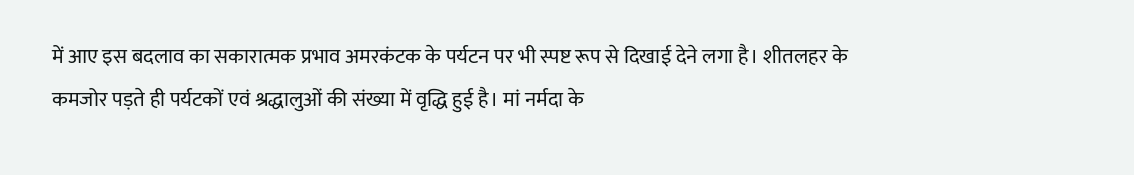में आए इस बदलाव का सकारात्मक प्रभाव अमरकंटक के पर्यटन पर भी स्पष्ट रूप से दिखाई देने लगा है। शीतलहर के कमजोर पड़ते ही पर्यटकों एवं श्रद्धालुओं की संख्या में वृद्धि हुई है। मां नर्मदा के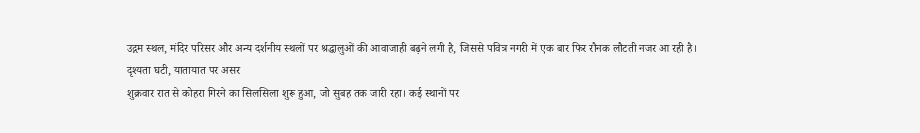उद्गम स्थल, मंदिर परिसर और अन्य दर्शनीय स्थलों पर श्रद्धालुओं की आवाजाही बढ़ने लगी है, जिससे पवित्र नगरी में एक बार फिर रौनक लौटती नजर आ रही है।
दृश्यता घटी, यातायात पर असर
शुक्रवार रात से कोहरा गिरने का सिलसिला शुरू हुआ, जो सुबह तक जारी रहा। कई स्थानों पर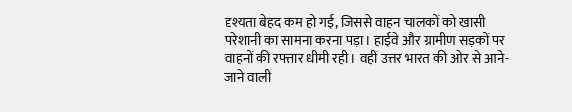दृश्यता बेहद कम हो गई, जिससे वाहन चालकों को खासी परेशानी का सामना करना पड़ा। हाईवे और ग्रामीण सड़कों पर वाहनों की रफ्तार धीमी रही। वहीं उत्तर भारत की ओर से आने-जाने वाली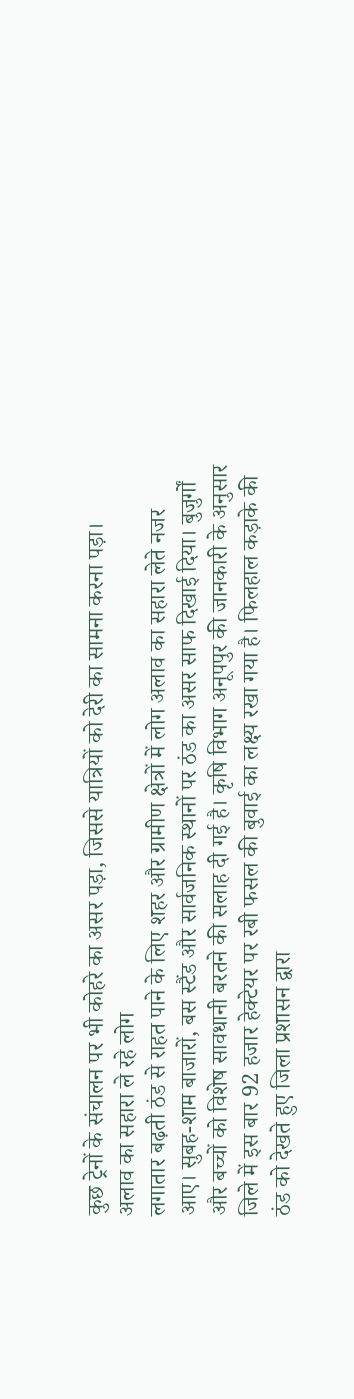कुछ ट्रेनों के संचालन पर भी कोहरे का असर पड़ा, जिससे यात्रियों को देरी का सामना करना पड़ा।
अलाव का सहारा ले रहे लोग
लगातार बढ़ती ठंड से राहत पाने के लिए शहर और ग्रामीण क्षेत्रों में लोग अलाव का सहारा लेते नजर आए। सुबह-शाम बाजारों, बस स्टैंड और सार्वजनिक स्थानों पर ठंड का असर साफ दिखाई दिया। बुजुर्गों और बच्चों को विशेष सावधानी बरतने की सलाह दी गई है। कृषि विभाग अनूपपुर की जानकारी के अनुसार जिले में इस बार 92 हजार हेक्टेयर पर रबी फसल की बुवाई का लक्ष्य रखा गया है। फिलहाल कड़ाके की ठंड को देखते हुए जिला प्रशासन द्वारा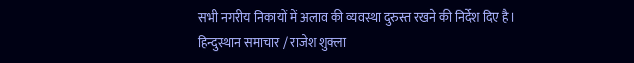सभी नगरीय निकायों में अलाव की व्यवस्था दुरुस्त रखने की निर्देश दिए है।
हिन्दुस्थान समाचार / राजेश शुक्ला